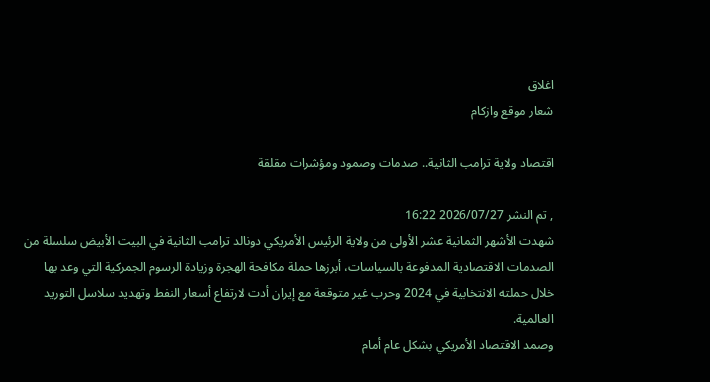اغلاق
شعار موقع وازكام

اقتصاد ولاية ترامب الثانية.. صدمات وصمود ومؤشرات مقلقة

, تم النشر 2026/07/27 16:22
شهدت الأشهر الثمانية عشر الأولى من ولاية الرئيس الأمريكي دونالد ترامب الثانية في البيت الأبيض سلسلة من الصدمات الاقتصادية المدفوعة بالسياسات، أبرزها حملة مكافحة الهجرة وزيادة الرسوم الجمركية التي وعد بها خلال حملته الانتخابية في 2024 وحرب غير متوقعة مع إيران أدت لارتفاع أسعار النفط وتهديد سلاسل التوريد العالمية.
وصمد الاقتصاد الأمريكي بشكل عام أمام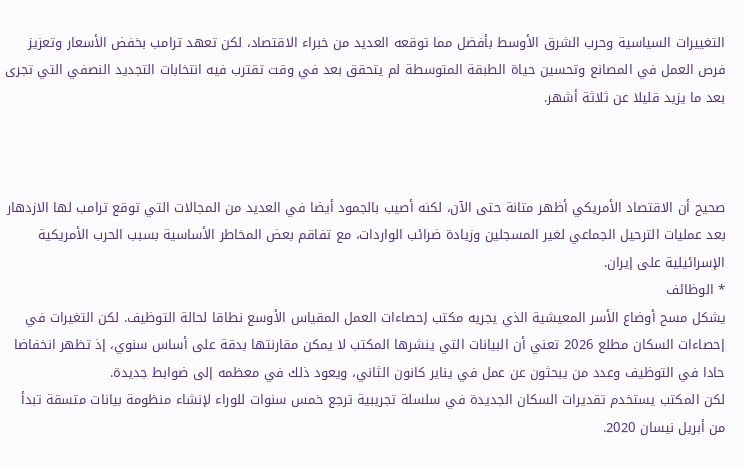التغييرات السياسية وحرب الشرق الأوسط بأفضل مما توقعه العديد من خبراء الاقتصاد، لكن تعهد ترامب بخفض الأسعار وتعزيز فرص العمل في المصانع وتحسين حياة الطبقة المتوسطة لم يتحقق بعد في وقت تقترب فيه انتخابات التجديد ‌النصفي التي تجرى بعد ما يزيد قليلا عن ثلاثة أشهر.



صحيح أن الاقتصاد الأمريكي أظهر متانة حتى الآن، لكنه أصيب بالجمود أيضا في العديد من المجالات التي توقع ترامب لها الازدهار بعد عمليات الترحيل الجماعي لغير المسجلين وزيادة ضرائب الواردات، مع تفاقم بعض المخاطر الأساسية بسبب الحرب الأمريكية الإسرائيلية على إيران.
* الوظائف
يشكل مسح أوضاع الأسر المعيشية الذي يجريه مكتب إحصاءات العمل المقياس الأوسع نطاقا لحالة التوظيف. لكن التغيرات في إحصاءات السكان مطلع 2026 تعني أن البيانات التي ينشرها المكتب لا يمكن مقارنتها بدقة على أساس سنوي، إذ تظهر انخفاضا حادا في التوظيف وعدد من يبحثون عن عمل في يناير كانون الثاني، ويعود ذلك في معظمه إلى ضوابط جديدة.
لكن المكتب يستخدم تقديرات السكان الجديدة في سلسلة تجريبية ترجع خمس سنوات للوراء لإنشاء منظومة بيانات متسقة تبدأ من أبريل نيسان 2020.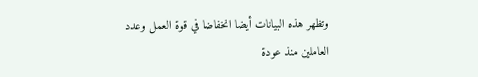وتظهر هذه البيانات أيضا انخفاضا في قوة العمل وعدد العاملين منذ عودة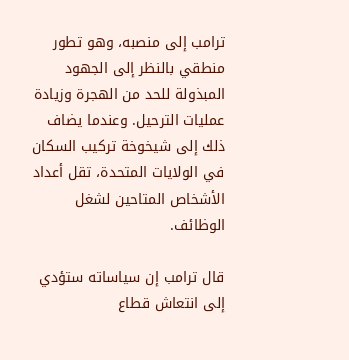ترامب إلى منصبه، وهو تطور منطقي بالنظر إلى الجهود المبذولة للحد من الهجرة وزيادة عمليات الترحيل. وعندما يضاف ذلك إلى شيخوخة تركيب السكان في الولايات المتحدة، تقل أعداد الأشخاص المتاحين لشغل الوظائف.

قال ترامب إن سياساته ستؤدي إلى انتعاش قطاع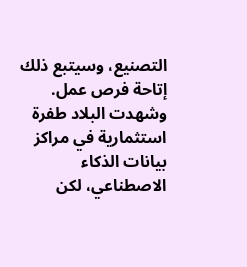التصنيع، وسيتبع ذلك إتاحة فرص عمل. وشهدت البلاد طفرة استثمارية في مراكز بيانات الذكاء الاصطناعي، لكن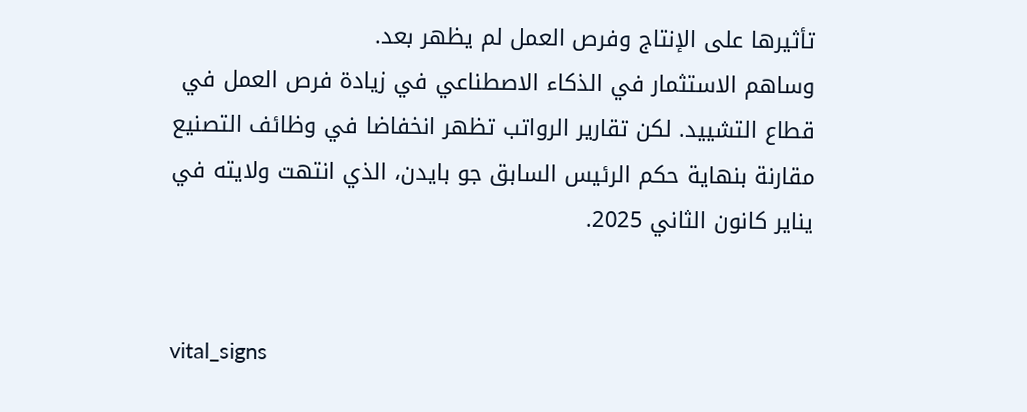تأثيرها على الإنتاج وفرص العمل لم يظهر بعد.
وساهم الاستثمار في الذكاء الاصطناعي في زيادة فرص العمل في قطاع التشييد. لكن تقارير الرواتب تظهر انخفاضا في وظائف التصنيع مقارنة بنهاية حكم الرئيس السابق جو بايدن، الذي انتهت ولايته في يناير كانون الثاني 2025.


vital_signs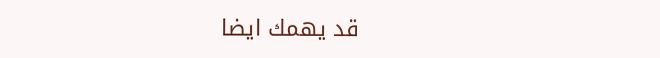قد يهمك ايضا